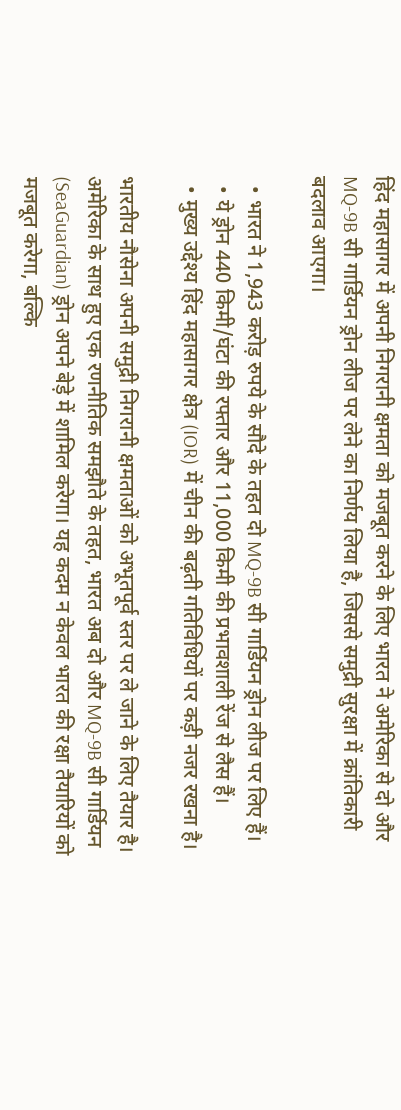हिंद महासागर में अपनी निगरानी क्षमता को मजबूत करने के लिए भारत ने अमेरिका से दो और MQ-9B सी गार्डियन ड्रोन लीज पर लेने का निर्णय लिया है, जिससे समुद्री सुरक्षा में क्रांतिकारी बदलाव आएगा।

  • भारत ने 1,943 करोड़ रुपये के सौदे के तहत दो MQ-9B सी गार्डियन ड्रोन लीज पर लिए हैं।
  • ये ड्रोन 440 किमी/घंटा की रफ्तार और 11,000 किमी की प्रभावशाली रेंज से लैस हैं।
  • मुख्य उद्देश्य हिंद महासागर क्षेत्र (IOR) में चीन की बढ़ती गतिविधियों पर कड़ी नजर रखना है।

भारतीय नौसेना अपनी समुद्री निगरानी क्षमताओं को अभूतपूर्व स्तर पर ले जाने के लिए तैयार है। अमेरिका के साथ हुए एक रणनीतिक समझौते के तहत, भारत अब दो और MQ-9B सी गार्डियन (SeaGuardian) ड्रोन अपने बेड़े में शामिल करेगा। यह कदम न केवल भारत की रक्षा तैयारियों को मजबूत करेगा, बल्कि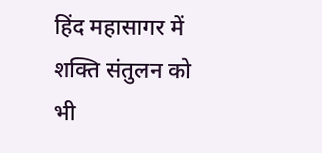हिंद महासागर में शक्ति संतुलन को भी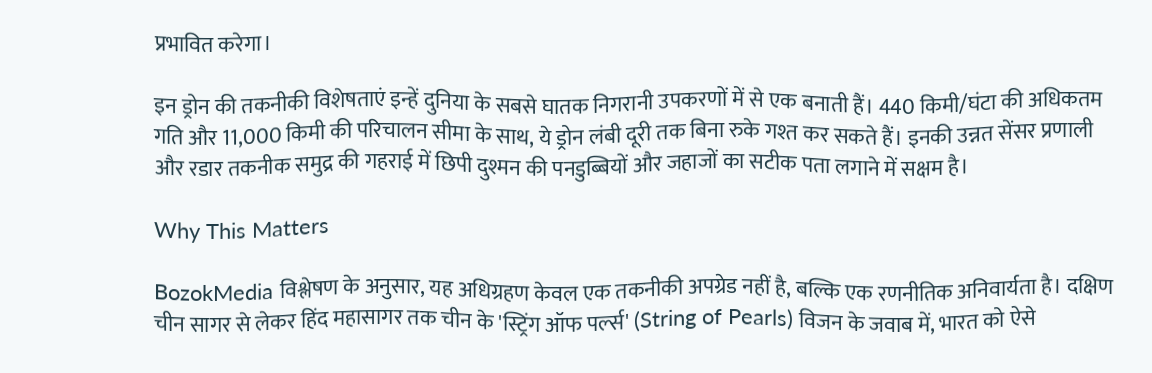प्रभावित करेगा।

इन ड्रोन की तकनीकी विशेषताएं इन्हें दुनिया के सबसे घातक निगरानी उपकरणों में से एक बनाती हैं। 440 किमी/घंटा की अधिकतम गति और 11,000 किमी की परिचालन सीमा के साथ, ये ड्रोन लंबी दूरी तक बिना रुके गश्त कर सकते हैं। इनकी उन्नत सेंसर प्रणाली और रडार तकनीक समुद्र की गहराई में छिपी दुश्मन की पनडुब्बियों और जहाजों का सटीक पता लगाने में सक्षम है।

Why This Matters

BozokMedia विश्लेषण के अनुसार, यह अधिग्रहण केवल एक तकनीकी अपग्रेड नहीं है, बल्कि एक रणनीतिक अनिवार्यता है। दक्षिण चीन सागर से लेकर हिंद महासागर तक चीन के 'स्ट्रिंग ऑफ पर्ल्स' (String of Pearls) विजन के जवाब में, भारत को ऐसे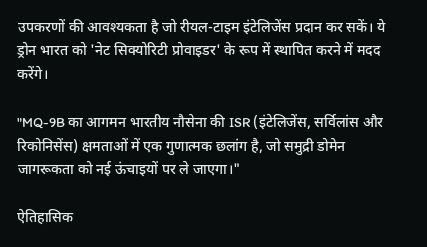उपकरणों की आवश्यकता है जो रीयल-टाइम इंटेलिजेंस प्रदान कर सकें। ये ड्रोन भारत को 'नेट सिक्योरिटी प्रोवाइडर' के रूप में स्थापित करने में मदद करेंगे।

"MQ-9B का आगमन भारतीय नौसेना की ISR (इंटेलिजेंस, सर्विलांस और रिकोनिसेंस) क्षमताओं में एक गुणात्मक छलांग है, जो समुद्री डोमेन जागरूकता को नई ऊंचाइयों पर ले जाएगा।"

ऐतिहासिक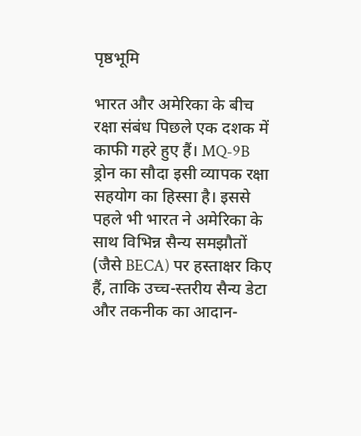पृष्ठभूमि

भारत और अमेरिका के बीच रक्षा संबंध पिछले एक दशक में काफी गहरे हुए हैं। MQ-9B ड्रोन का सौदा इसी व्यापक रक्षा सहयोग का हिस्सा है। इससे पहले भी भारत ने अमेरिका के साथ विभिन्न सैन्य समझौतों (जैसे BECA) पर हस्ताक्षर किए हैं, ताकि उच्च-स्तरीय सैन्य डेटा और तकनीक का आदान-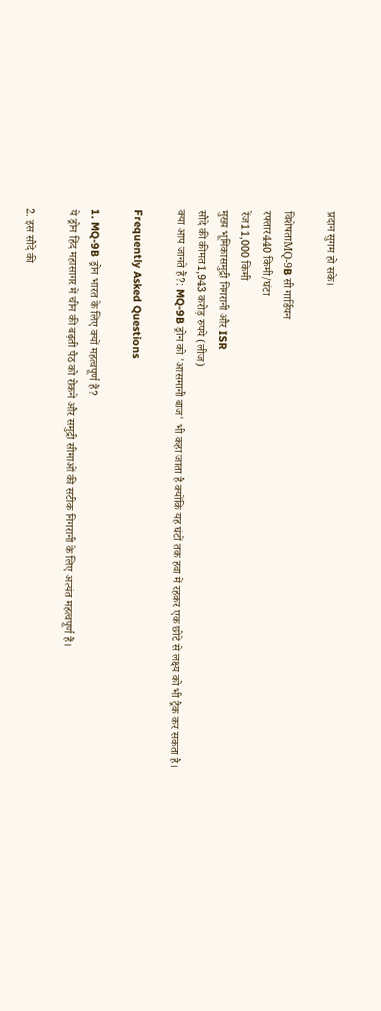प्रदान सुगम हो सके।

विशेषताMQ-9B सी गार्डियन
रफ्तार440 किमी/घंटा
रेंज11,000 किमी
मुख्य भूमिकासमुद्री निगरानी और ISR
सौदे की कीमत1,943 करोड़ रुपये (लीज)
क्या आप जानते हैं?: MQ-9B ड्रोन को 'आसमानी बाज' भी कहा जाता है क्योंकि यह घंटों तक हवा में रहकर एक छोटे से लक्ष्य को भी ट्रैक कर सकता है।

Frequently Asked Questions

1. MQ-9B ड्रोन भारत के लिए क्यों महत्वपूर्ण हैं?
ये ड्रोन हिंद महासागर में चीन की बढ़ती पैठ को रोकने और समुद्री सीमाओं की सटीक निगरानी के लिए अत्यंत महत्वपूर्ण हैं।

2. इस सौदे की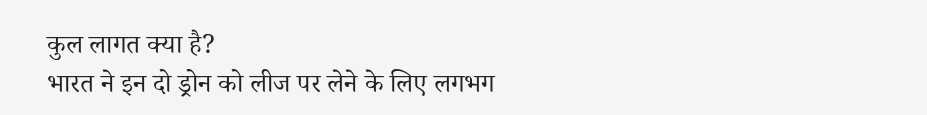कुल लागत क्या है?
भारत ने इन दो ड्रोन को लीज पर लेने के लिए लगभग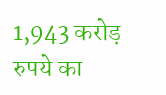1,943 करोड़ रुपये का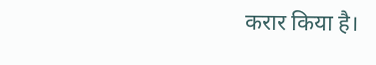करार किया है।